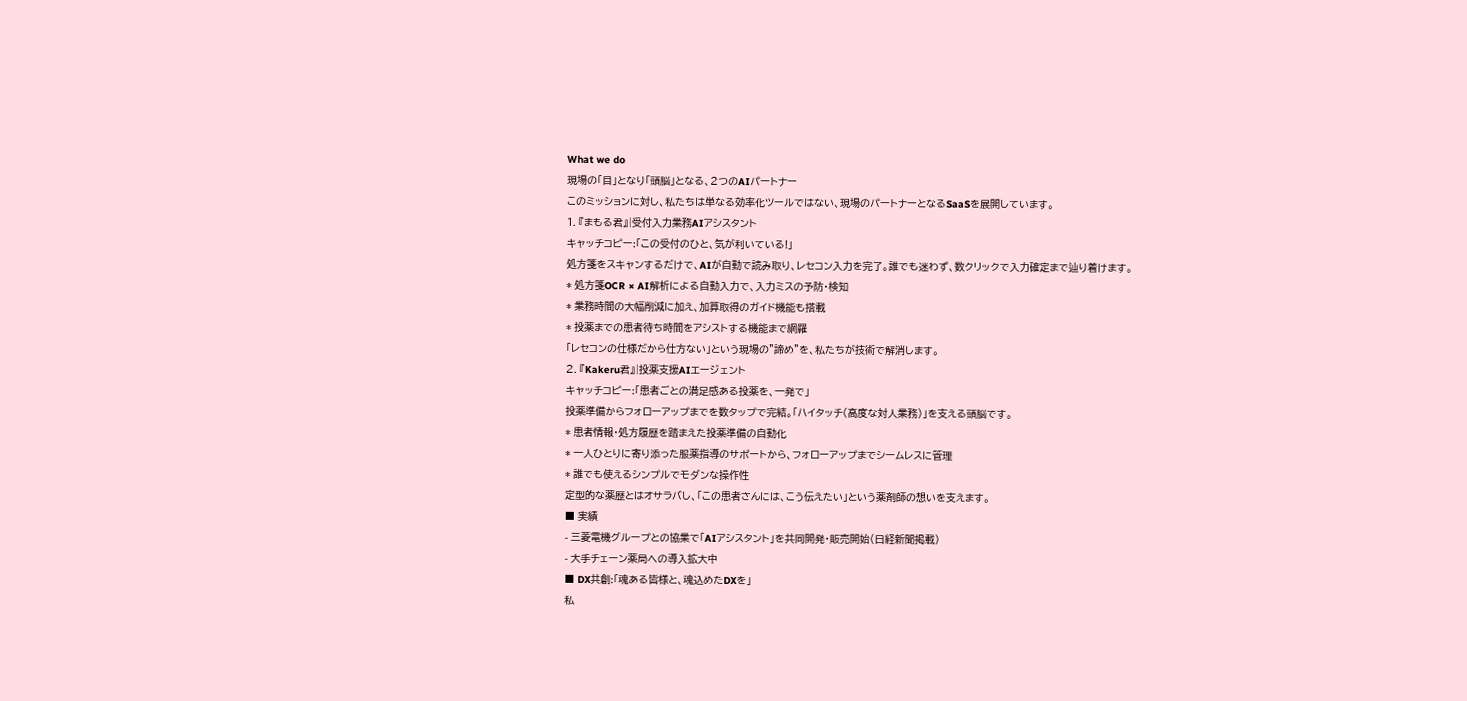What we do
現場の「目」となり「頭脳」となる、2つのAIパートナー
このミッションに対し、私たちは単なる効率化ツールではない、現場のパートナーとなるSaaSを展開しています。
1. 『まもる君』|受付入力業務AIアシスタント
キャッチコピー:「この受付のひと、気が利いている!」
処方箋をスキャンするだけで、AIが自動で読み取り、レセコン入力を完了。誰でも迷わず、数クリックで入力確定まで辿り着けます。
* 処方箋OCR × AI解析による自動入力で、入力ミスの予防・検知
* 業務時間の大幅削減に加え、加算取得のガイド機能も搭載
* 投薬までの患者待ち時間をアシストする機能まで網羅
「レセコンの仕様だから仕方ない」という現場の"諦め"を、私たちが技術で解消します。
2. 『Kakeru君』|投薬支援AIエージェント
キャッチコピー:「患者ごとの満足感ある投薬を、一発で」
投薬準備からフォローアップまでを数タップで完結。「ハイタッチ(高度な対人業務)」を支える頭脳です。
* 患者情報・処方履歴を踏まえた投薬準備の自動化
* 一人ひとりに寄り添った服薬指導のサポートから、フォローアップまでシームレスに管理
* 誰でも使えるシンプルでモダンな操作性
定型的な薬歴とはオサラバし、「この患者さんには、こう伝えたい」という薬剤師の想いを支えます。
■ 実績
- 三菱電機グループとの協業で「AIアシスタント」を共同開発・販売開始(日経新聞掲載)
- 大手チェーン薬局への導入拡大中
■ DX共創:「魂ある皆様と、魂込めたDXを」
私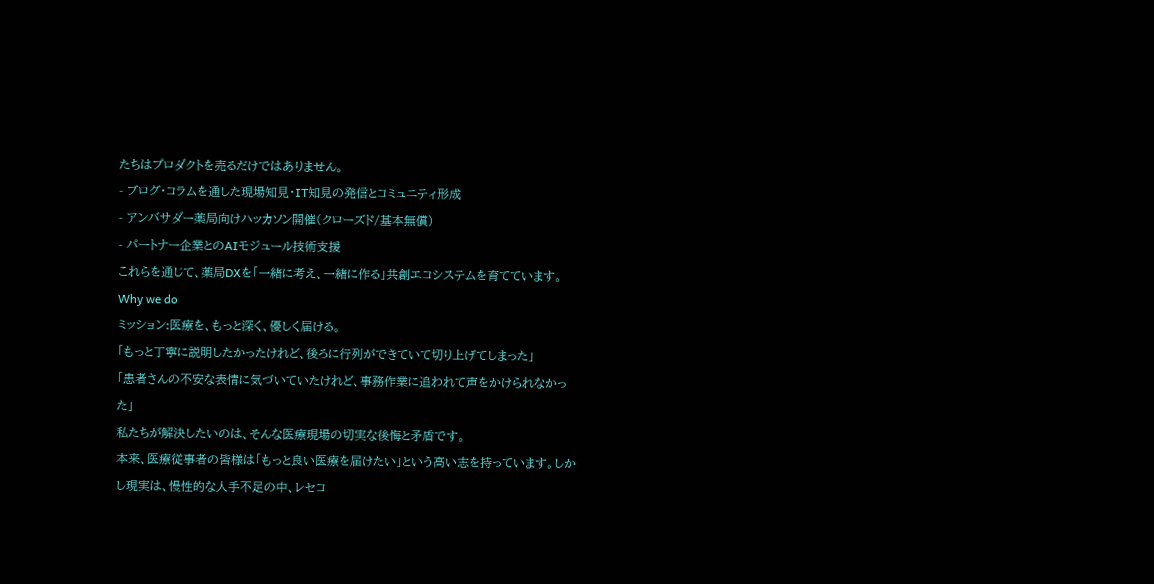たちはプロダクトを売るだけではありません。
- ブログ・コラムを通した現場知見・IT知見の発信とコミュニティ形成
- アンバサダー薬局向けハッカソン開催(クローズド/基本無償)
- パートナー企業とのAIモジュール技術支援
これらを通じて、薬局DXを「一緒に考え、一緒に作る」共創エコシステムを育てています。
Why we do
ミッション:医療を、もっと深く、優しく届ける。
「もっと丁寧に説明したかったけれど、後ろに行列ができていて切り上げてしまった」
「患者さんの不安な表情に気づいていたけれど、事務作業に追われて声をかけられなかった」
私たちが解決したいのは、そんな医療現場の切実な後悔と矛盾です。
本来、医療従事者の皆様は「もっと良い医療を届けたい」という高い志を持っています。しかし現実は、慢性的な人手不足の中、レセコ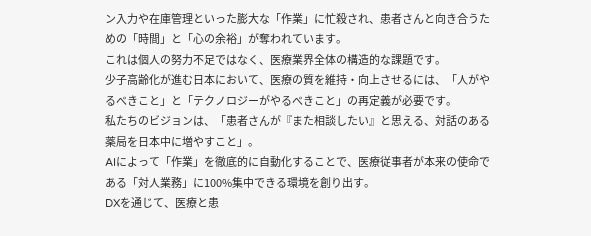ン入力や在庫管理といった膨大な「作業」に忙殺され、患者さんと向き合うための「時間」と「心の余裕」が奪われています。
これは個人の努力不足ではなく、医療業界全体の構造的な課題です。
少子高齢化が進む日本において、医療の質を維持・向上させるには、「人がやるべきこと」と「テクノロジーがやるべきこと」の再定義が必要です。
私たちのビジョンは、「患者さんが『また相談したい』と思える、対話のある薬局を日本中に増やすこと」。
AIによって「作業」を徹底的に自動化することで、医療従事者が本来の使命である「対人業務」に100%集中できる環境を創り出す。
DXを通じて、医療と患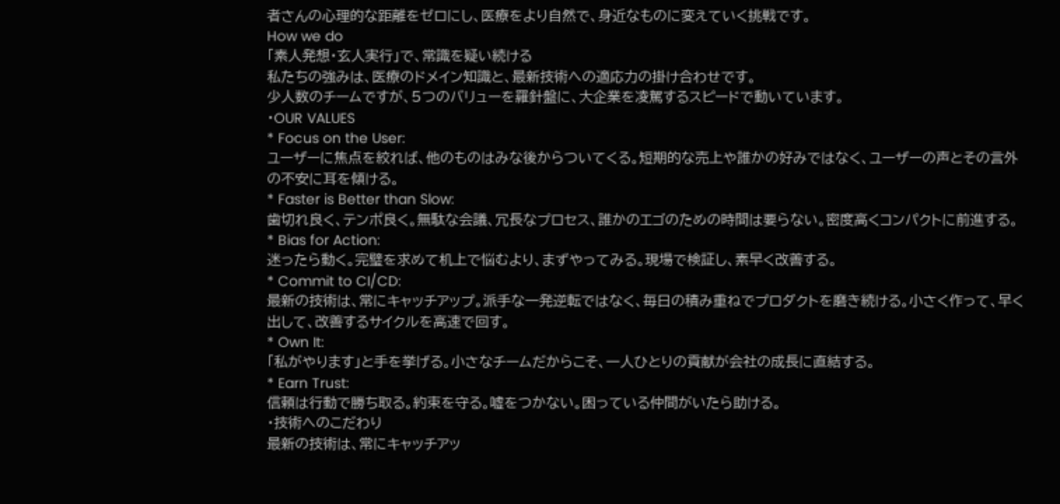者さんの心理的な距離をゼロにし、医療をより自然で、身近なものに変えていく挑戦です。
How we do
「素人発想・玄人実行」で、常識を疑い続ける
私たちの強みは、医療のドメイン知識と、最新技術への適応力の掛け合わせです。
少人数のチームですが、5つのバリューを羅針盤に、大企業を凌駕するスピードで動いています。
・OUR VALUES
* Focus on the User:
ユーザーに焦点を絞れば、他のものはみな後からついてくる。短期的な売上や誰かの好みではなく、ユーザーの声とその言外の不安に耳を傾ける。
* Faster is Better than Slow:
歯切れ良く、テンポ良く。無駄な会議、冗長なプロセス、誰かのエゴのための時間は要らない。密度高くコンパクトに前進する。
* Bias for Action:
迷ったら動く。完璧を求めて机上で悩むより、まずやってみる。現場で検証し、素早く改善する。
* Commit to CI/CD:
最新の技術は、常にキャッチアップ。派手な一発逆転ではなく、毎日の積み重ねでプロダクトを磨き続ける。小さく作って、早く出して、改善するサイクルを高速で回す。
* Own It:
「私がやります」と手を挙げる。小さなチームだからこそ、一人ひとりの貢献が会社の成長に直結する。
* Earn Trust:
信頼は行動で勝ち取る。約束を守る。嘘をつかない。困っている仲間がいたら助ける。
・技術へのこだわり
最新の技術は、常にキャッチアッ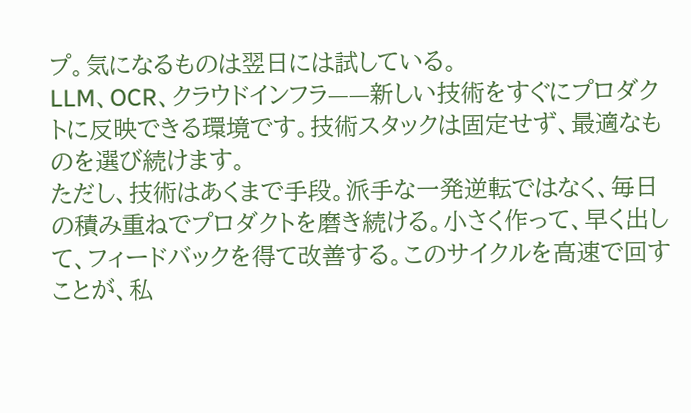プ。気になるものは翌日には試している。
LLM、OCR、クラウドインフラ——新しい技術をすぐにプロダクトに反映できる環境です。技術スタックは固定せず、最適なものを選び続けます。
ただし、技術はあくまで手段。派手な一発逆転ではなく、毎日の積み重ねでプロダクトを磨き続ける。小さく作って、早く出して、フィードバックを得て改善する。このサイクルを高速で回すことが、私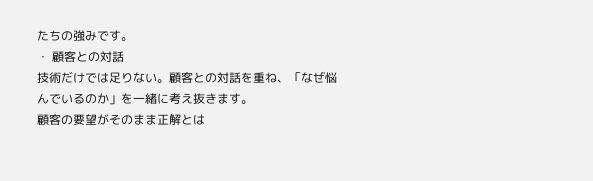たちの強みです。
・ 顧客との対話
技術だけでは足りない。顧客との対話を重ね、「なぜ悩んでいるのか」を一緒に考え抜きます。
顧客の要望がそのまま正解とは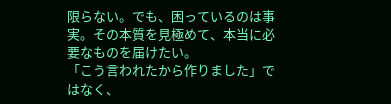限らない。でも、困っているのは事実。その本質を見極めて、本当に必要なものを届けたい。
「こう言われたから作りました」ではなく、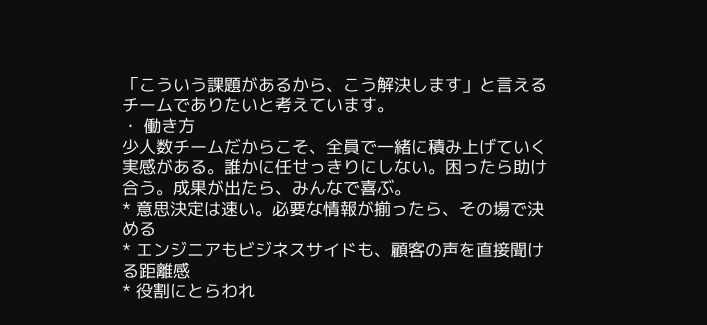「こういう課題があるから、こう解決します」と言えるチームでありたいと考えています。
・ 働き方
少人数チームだからこそ、全員で一緒に積み上げていく実感がある。誰かに任せっきりにしない。困ったら助け合う。成果が出たら、みんなで喜ぶ。
* 意思決定は速い。必要な情報が揃ったら、その場で決める
* エンジニアもビジネスサイドも、顧客の声を直接聞ける距離感
* 役割にとらわれ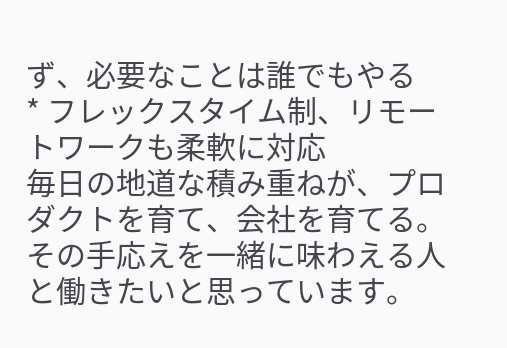ず、必要なことは誰でもやる
* フレックスタイム制、リモートワークも柔軟に対応
毎日の地道な積み重ねが、プロダクトを育て、会社を育てる。その手応えを一緒に味わえる人と働きたいと思っています。